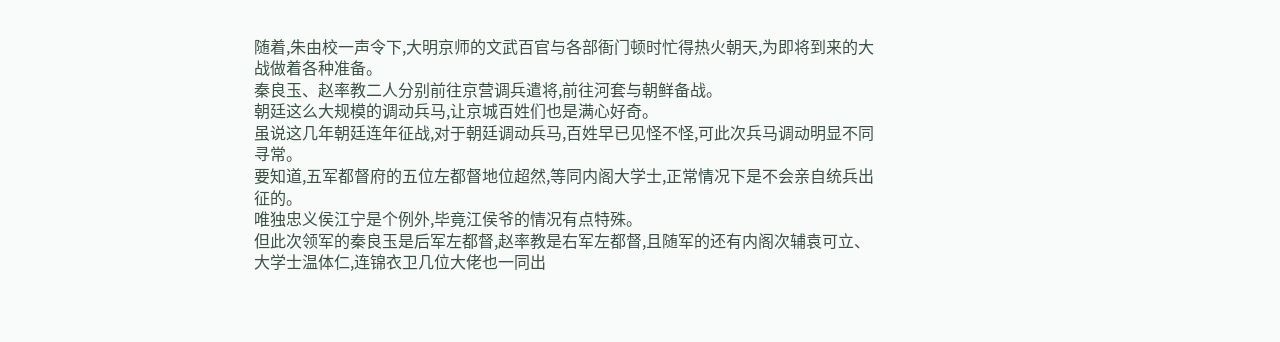随着,朱由校一声令下,大明京师的文武百官与各部衙门顿时忙得热火朝天,为即将到来的大战做着各种准备。
秦良玉、赵率教二人分别前往京营调兵遣将,前往河套与朝鲜备战。
朝廷这么大规模的调动兵马,让京城百姓们也是满心好奇。
虽说这几年朝廷连年征战,对于朝廷调动兵马,百姓早已见怪不怪,可此次兵马调动明显不同寻常。
要知道,五军都督府的五位左都督地位超然,等同内阁大学士,正常情况下是不会亲自统兵出征的。
唯独忠义侯江宁是个例外,毕竟江侯爷的情况有点特殊。
但此次领军的秦良玉是后军左都督,赵率教是右军左都督,且随军的还有内阁次辅袁可立、大学士温体仁,连锦衣卫几位大佬也一同出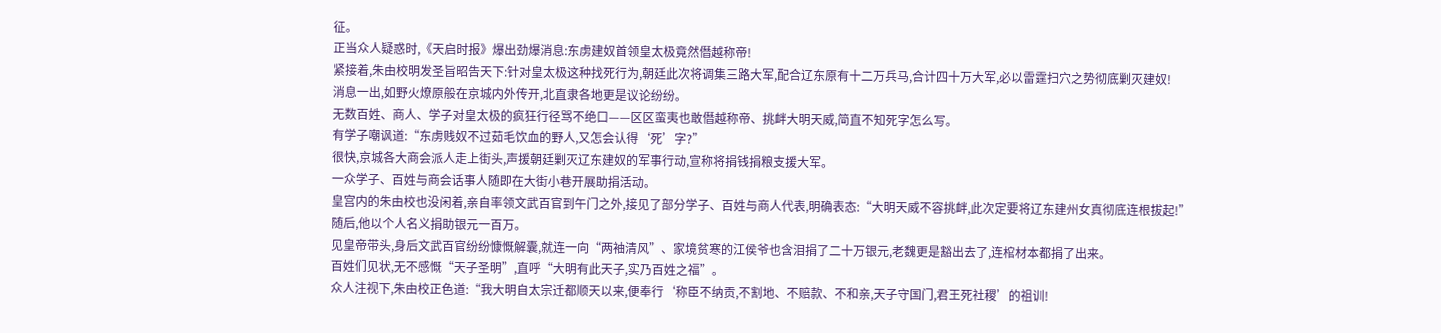征。
正当众人疑惑时,《天启时报》爆出劲爆消息:东虏建奴首领皇太极竟然僭越称帝!
紧接着,朱由校明发圣旨昭告天下:针对皇太极这种找死行为,朝廷此次将调集三路大军,配合辽东原有十二万兵马,合计四十万大军,必以雷霆扫穴之势彻底剿灭建奴!
消息一出,如野火燎原般在京城内外传开,北直隶各地更是议论纷纷。
无数百姓、商人、学子对皇太极的疯狂行径骂不绝口——区区蛮夷也敢僭越称帝、挑衅大明天威,简直不知死字怎么写。
有学子嘲讽道:“东虏贱奴不过茹毛饮血的野人,又怎会认得‘死’字?”
很快,京城各大商会派人走上街头,声援朝廷剿灭辽东建奴的军事行动,宣称将捐钱捐粮支援大军。
一众学子、百姓与商会话事人随即在大街小巷开展助捐活动。
皇宫内的朱由校也没闲着,亲自率领文武百官到午门之外,接见了部分学子、百姓与商人代表,明确表态:“大明天威不容挑衅,此次定要将辽东建州女真彻底连根拔起!”
随后,他以个人名义捐助银元一百万。
见皇帝带头,身后文武百官纷纷慷慨解囊,就连一向“两袖清风”、家境贫寒的江侯爷也含泪捐了二十万银元,老魏更是豁出去了,连棺材本都捐了出来。
百姓们见状,无不感慨“天子圣明”,直呼“大明有此天子,实乃百姓之福”。
众人注视下,朱由校正色道:“我大明自太宗迁都顺天以来,便奉行‘称臣不纳贡,不割地、不赔款、不和亲,天子守国门,君王死社稷’的祖训!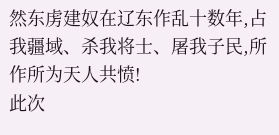然东虏建奴在辽东作乱十数年,占我疆域、杀我将士、屠我子民,所作所为天人共愤!
此次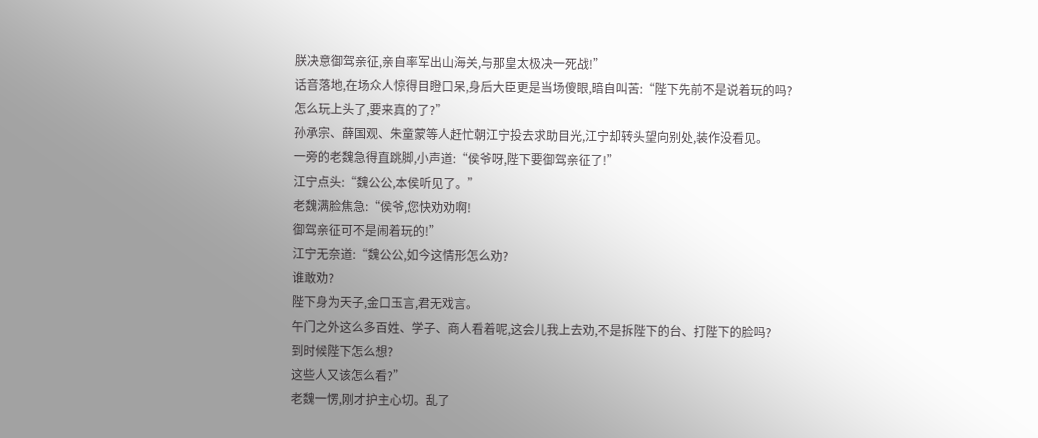朕决意御驾亲征,亲自率军出山海关,与那皇太极决一死战!”
话音落地,在场众人惊得目瞪口呆,身后大臣更是当场傻眼,暗自叫苦:“陛下先前不是说着玩的吗?
怎么玩上头了,要来真的了?”
孙承宗、薛国观、朱童蒙等人赶忙朝江宁投去求助目光,江宁却转头望向别处,装作没看见。
一旁的老魏急得直跳脚,小声道:“侯爷呀,陛下要御驾亲征了!”
江宁点头:“魏公公,本侯听见了。”
老魏满脸焦急:“侯爷,您快劝劝啊!
御驾亲征可不是闹着玩的!”
江宁无奈道:“魏公公,如今这情形怎么劝?
谁敢劝?
陛下身为天子,金口玉言,君无戏言。
午门之外这么多百姓、学子、商人看着呢,这会儿我上去劝,不是拆陛下的台、打陛下的脸吗?
到时候陛下怎么想?
这些人又该怎么看?”
老魏一愣,刚才护主心切。乱了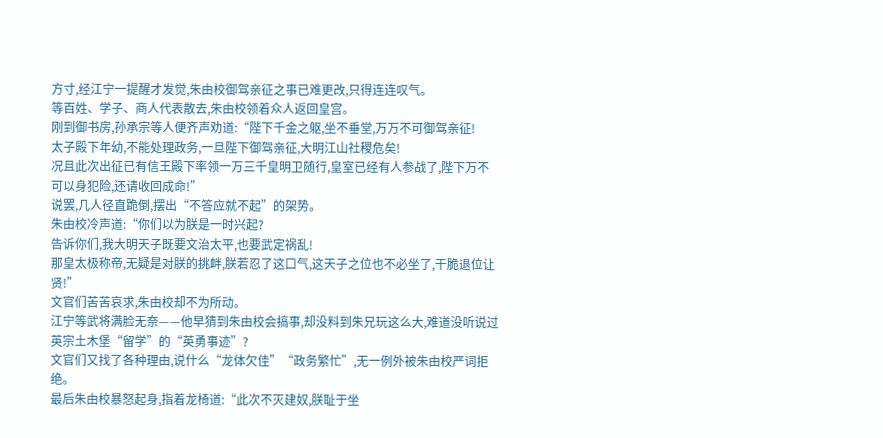方寸,经江宁一提醒才发觉,朱由校御驾亲征之事已难更改,只得连连叹气。
等百姓、学子、商人代表散去,朱由校领着众人返回皇宫。
刚到御书房,孙承宗等人便齐声劝道:“陛下千金之躯,坐不垂堂,万万不可御驾亲征!
太子殿下年幼,不能处理政务,一旦陛下御驾亲征,大明江山社稷危矣!
况且此次出征已有信王殿下率领一万三千皇明卫随行,皇室已经有人参战了,陛下万不可以身犯险,还请收回成命!”
说罢,几人径直跪倒,摆出“不答应就不起”的架势。
朱由校冷声道:“你们以为朕是一时兴起?
告诉你们,我大明天子既要文治太平,也要武定祸乱!
那皇太极称帝,无疑是对朕的挑衅,朕若忍了这口气,这天子之位也不必坐了,干脆退位让贤!”
文官们苦苦哀求,朱由校却不为所动。
江宁等武将满脸无奈——他早猜到朱由校会搞事,却没料到朱兄玩这么大,难道没听说过英宗土木堡“留学”的“英勇事迹”?
文官们又找了各种理由,说什么“龙体欠佳”“政务繁忙”,无一例外被朱由校严词拒绝。
最后朱由校暴怒起身,指着龙椅道:“此次不灭建奴,朕耻于坐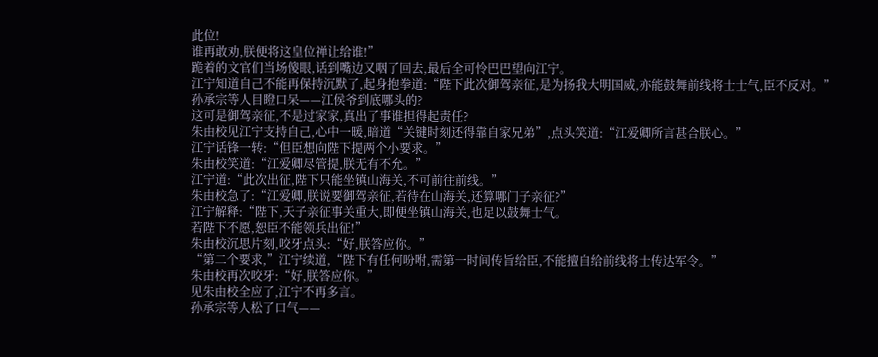此位!
谁再敢劝,朕便将这皇位禅让给谁!”
跪着的文官们当场傻眼,话到嘴边又咽了回去,最后全可怜巴巴望向江宁。
江宁知道自己不能再保持沉默了,起身抱拳道:“陛下此次御驾亲征,是为扬我大明国威,亦能鼓舞前线将士士气,臣不反对。”
孙承宗等人目瞪口呆——江侯爷到底哪头的?
这可是御驾亲征,不是过家家,真出了事谁担得起责任?
朱由校见江宁支持自己,心中一暖,暗道“关键时刻还得靠自家兄弟”,点头笑道:“江爱卿所言甚合朕心。”
江宁话锋一转:“但臣想向陛下提两个小要求。”
朱由校笑道:“江爱卿尽管提,朕无有不允。”
江宁道:“此次出征,陛下只能坐镇山海关,不可前往前线。”
朱由校急了:“江爱卿,朕说要御驾亲征,若待在山海关,还算哪门子亲征?”
江宁解释:“陛下,天子亲征事关重大,即便坐镇山海关,也足以鼓舞士气。
若陛下不愿,恕臣不能领兵出征!”
朱由校沉思片刻,咬牙点头:“好,朕答应你。”
“第二个要求,”江宁续道,“陛下有任何吩咐,需第一时间传旨给臣,不能擅自给前线将士传达军令。”
朱由校再次咬牙:“好,朕答应你。”
见朱由校全应了,江宁不再多言。
孙承宗等人松了口气——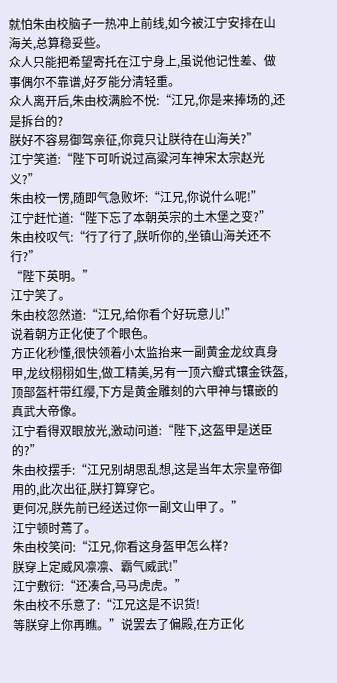就怕朱由校脑子一热冲上前线,如今被江宁安排在山海关,总算稳妥些。
众人只能把希望寄托在江宁身上,虽说他记性差、做事偶尔不靠谱,好歹能分清轻重。
众人离开后,朱由校满脸不悦:“江兄,你是来捧场的,还是拆台的?
朕好不容易御驾亲征,你竟只让朕待在山海关?”
江宁笑道:“陛下可听说过高粱河车神宋太宗赵光义?”
朱由校一愣,随即气急败坏:“江兄,你说什么呢!”
江宁赶忙道:“陛下忘了本朝英宗的土木堡之变?”
朱由校叹气:“行了行了,朕听你的,坐镇山海关还不行?”
“陛下英明。”
江宁笑了。
朱由校忽然道:“江兄,给你看个好玩意儿!”
说着朝方正化使了个眼色。
方正化秒懂,很快领着小太监抬来一副黄金龙纹真身甲,龙纹栩栩如生,做工精美,另有一顶六瓣式镶金铁盔,顶部盔杆带红缨,下方是黄金雕刻的六甲神与镶嵌的真武大帝像。
江宁看得双眼放光,激动问道:“陛下,这盔甲是送臣的?”
朱由校摆手:“江兄别胡思乱想,这是当年太宗皇帝御用的,此次出征,朕打算穿它。
更何况,朕先前已经送过你一副文山甲了。”
江宁顿时蔫了。
朱由校笑问:“江兄,你看这身盔甲怎么样?
朕穿上定威风凛凛、霸气威武!”
江宁敷衍:“还凑合,马马虎虎。”
朱由校不乐意了:“江兄这是不识货!
等朕穿上你再瞧。”说罢去了偏殿,在方正化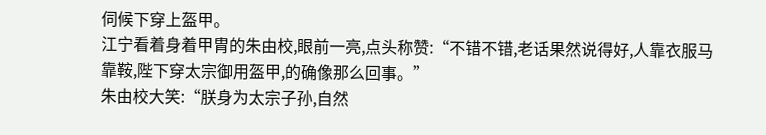伺候下穿上盔甲。
江宁看着身着甲胄的朱由校,眼前一亮,点头称赞:“不错不错,老话果然说得好,人靠衣服马靠鞍,陛下穿太宗御用盔甲,的确像那么回事。”
朱由校大笑:“朕身为太宗子孙,自然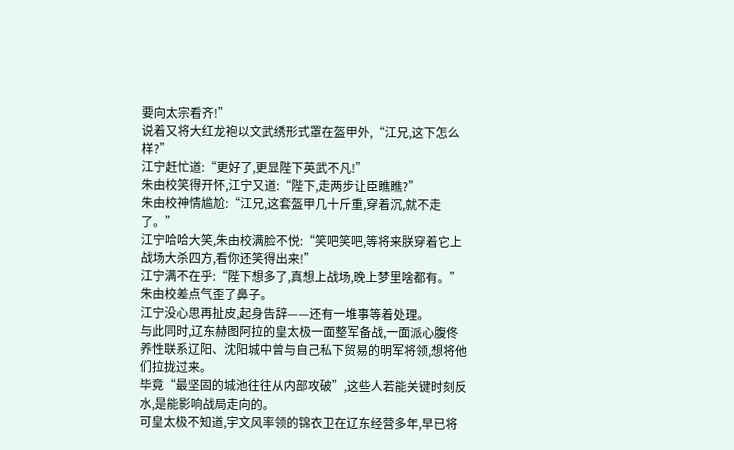要向太宗看齐!”
说着又将大红龙袍以文武绣形式罩在盔甲外,“江兄,这下怎么样?”
江宁赶忙道:“更好了,更显陛下英武不凡!”
朱由校笑得开怀,江宁又道:“陛下,走两步让臣瞧瞧?”
朱由校神情尴尬:“江兄,这套盔甲几十斤重,穿着沉,就不走了。”
江宁哈哈大笑,朱由校满脸不悦:“笑吧笑吧,等将来朕穿着它上战场大杀四方,看你还笑得出来!”
江宁满不在乎:“陛下想多了,真想上战场,晚上梦里啥都有。”
朱由校差点气歪了鼻子。
江宁没心思再扯皮,起身告辞——还有一堆事等着处理。
与此同时,辽东赫图阿拉的皇太极一面整军备战,一面派心腹佟养性联系辽阳、沈阳城中曾与自己私下贸易的明军将领,想将他们拉拢过来。
毕竟“最坚固的城池往往从内部攻破”,这些人若能关键时刻反水,是能影响战局走向的。
可皇太极不知道,宇文风率领的锦衣卫在辽东经营多年,早已将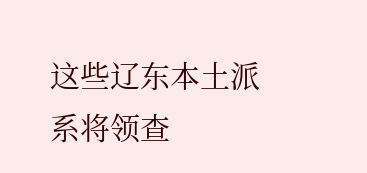这些辽东本土派系将领查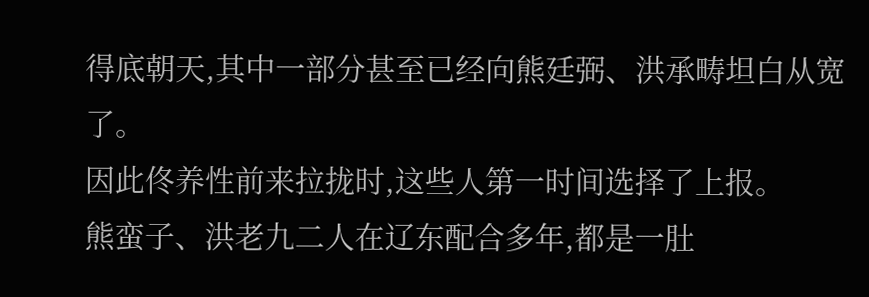得底朝天,其中一部分甚至已经向熊廷弼、洪承畴坦白从宽了。
因此佟养性前来拉拢时,这些人第一时间选择了上报。
熊蛮子、洪老九二人在辽东配合多年,都是一肚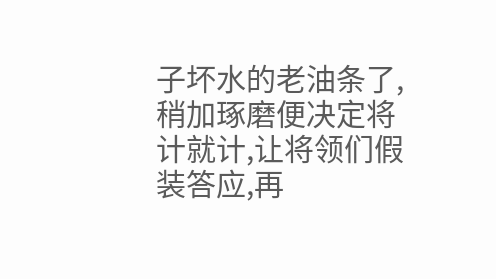子坏水的老油条了,稍加琢磨便决定将计就计,让将领们假装答应,再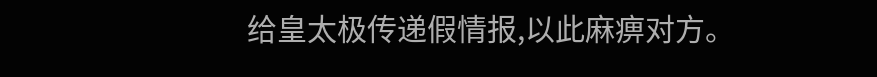给皇太极传递假情报,以此麻痹对方。